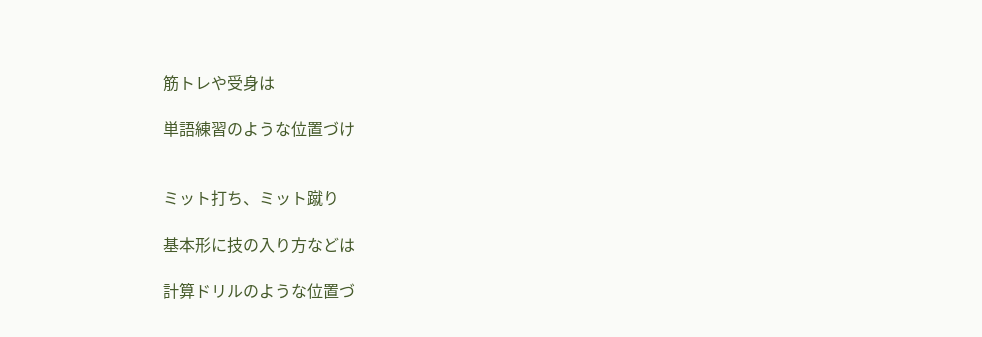筋トレや受身は

単語練習のような位置づけ


ミット打ち、ミット蹴り

基本形に技の入り方などは

計算ドリルのような位置づ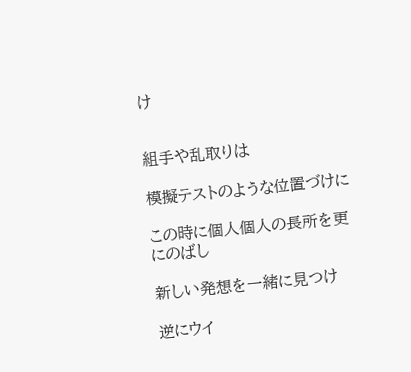け


組手や乱取りは

模擬テストのような位置づけに

この時に個人個人の長所を更にのばし

新しい発想を一緒に見つけ

逆にウイ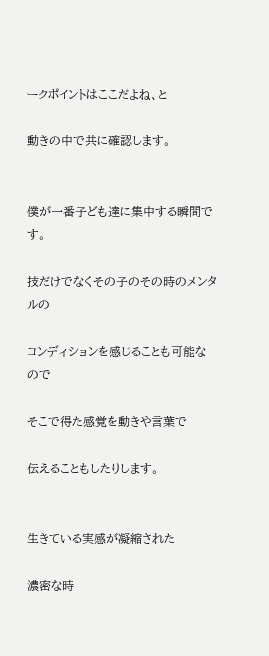ークポイントはここだよね、と

動きの中で共に確認します。


僕が一番子ども達に集中する瞬間です。

技だけでなくその子のその時のメンタルの

コンディションを感じることも可能なので

そこで得た感覚を動きや言葉で

伝えることもしたりします。


生きている実感が凝縮された

濃密な時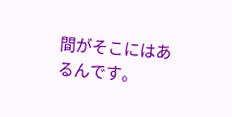間がそこにはあるんです。